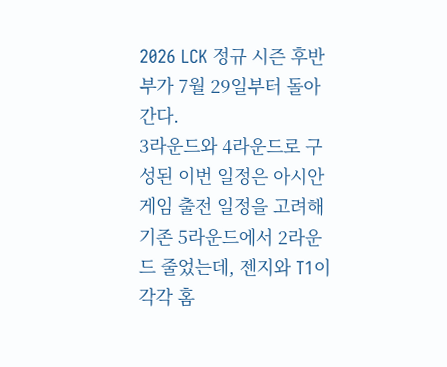2026 LCK 정규 시즌 후반부가 7월 29일부터 돌아간다.
3라운드와 4라운드로 구성된 이번 일정은 아시안게임 출전 일정을 고려해 기존 5라운드에서 2라운드 줄었는데, 젠지와 T1이 각각 홈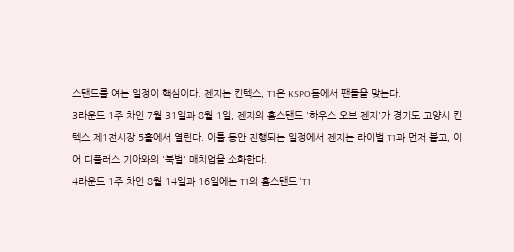스탠드를 여는 일정이 핵심이다. 젠지는 킨텍스, T1은 KSPO돔에서 팬들을 맞는다.
3라운드 1주 차인 7월 31일과 8월 1일, 젠지의 홈스탠드 '하우스 오브 젠지'가 경기도 고양시 킨텍스 제1전시장 5홀에서 열린다. 이틀 동안 진행되는 일정에서 젠지는 라이벌 T1과 먼저 붙고, 이어 디플러스 기아와의 '북벌' 매치업을 소화한다.
4라운드 1주 차인 8월 14일과 16일에는 T1의 홈스탠드 'T1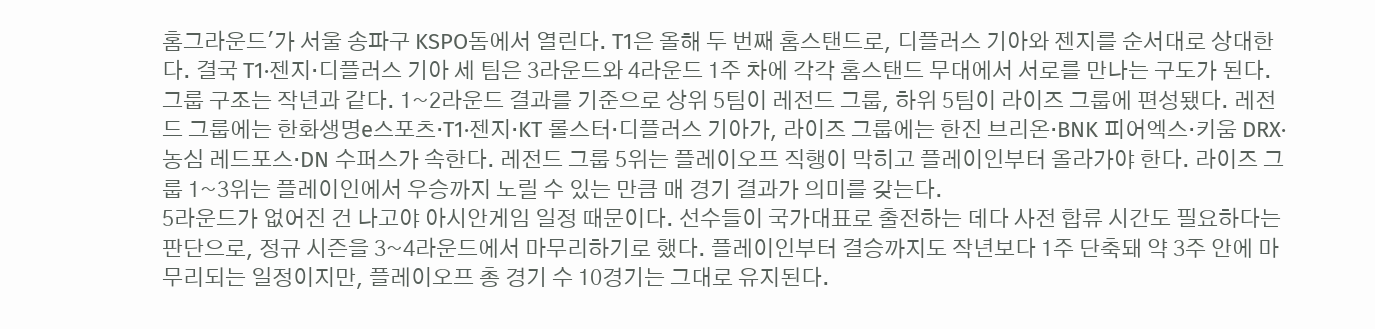홈그라운드'가 서울 송파구 KSPO돔에서 열린다. T1은 올해 두 번째 홈스탠드로, 디플러스 기아와 젠지를 순서대로 상대한다. 결국 T1·젠지·디플러스 기아 세 팀은 3라운드와 4라운드 1주 차에 각각 홈스탠드 무대에서 서로를 만나는 구도가 된다.
그룹 구조는 작년과 같다. 1~2라운드 결과를 기준으로 상위 5팀이 레전드 그룹, 하위 5팀이 라이즈 그룹에 편성됐다. 레전드 그룹에는 한화생명e스포츠·T1·젠지·KT 롤스터·디플러스 기아가, 라이즈 그룹에는 한진 브리온·BNK 피어엑스·키움 DRX·농심 레드포스·DN 수퍼스가 속한다. 레전드 그룹 5위는 플레이오프 직행이 막히고 플레이인부터 올라가야 한다. 라이즈 그룹 1~3위는 플레이인에서 우승까지 노릴 수 있는 만큼 매 경기 결과가 의미를 갖는다.
5라운드가 없어진 건 나고야 아시안게임 일정 때문이다. 선수들이 국가대표로 출전하는 데다 사전 합류 시간도 필요하다는 판단으로, 정규 시즌을 3~4라운드에서 마무리하기로 했다. 플레이인부터 결승까지도 작년보다 1주 단축돼 약 3주 안에 마무리되는 일정이지만, 플레이오프 총 경기 수 10경기는 그대로 유지된다.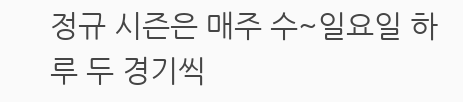정규 시즌은 매주 수~일요일 하루 두 경기씩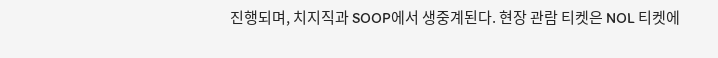진행되며, 치지직과 SOOP에서 생중계된다. 현장 관람 티켓은 NOL 티켓에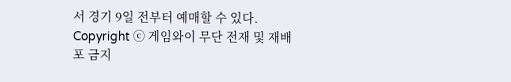서 경기 9일 전부터 예매할 수 있다.
Copyright ⓒ 게임와이 무단 전재 및 재배포 금지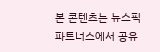본 콘텐츠는 뉴스픽 파트너스에서 공유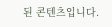된 콘텐츠입니다.